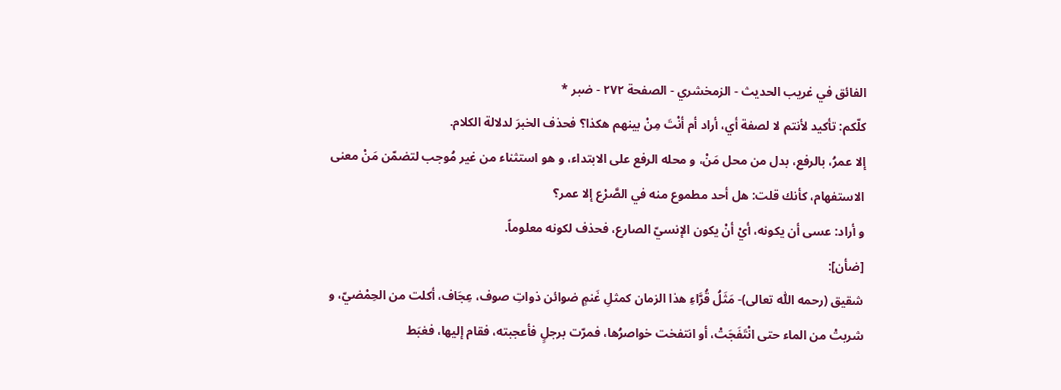الفائق في غريب الحديث - الزمخشري - الصفحة ٢٧٢ - ضبر *
كلّكم: تأكيد لأنتم لا لصفة أي، أراد أم أنْتَ مِنْ بينهم هكذا؟ فحذف الخبرَ لدلالة الكلام.
إلا عمرُ، بالرفع، بدل من محل مَنْ، و محله الرفع على الابتداء، و هو استثناء من غير مُوجب لتضمّن مَنْ معنى الاستفهام، كأنك قلت: هل أحد مطموع منه في الصَّرْع إلا عمر؟
و أراد: عسى أن يكونه، أيْ أنْ يكون الإنسيّ الصارع، فحذف لكونه معلوماً.
[ضأن]:
شقيق (رحمه اللّٰه تعالى)- مَثَلُ قُرَّاءِ هذا الزمان كمثلِ غَنمٍ ضوائن ذواتِ صوف، عِجَاف، أكلت من الحِمْضيّ، و شربتْ من الماء حتى انْتَفَجَتْ، أو انتفخت خواصرُها، فمرّت برجلٍ فأعجبته، فقام إليها، فغبَط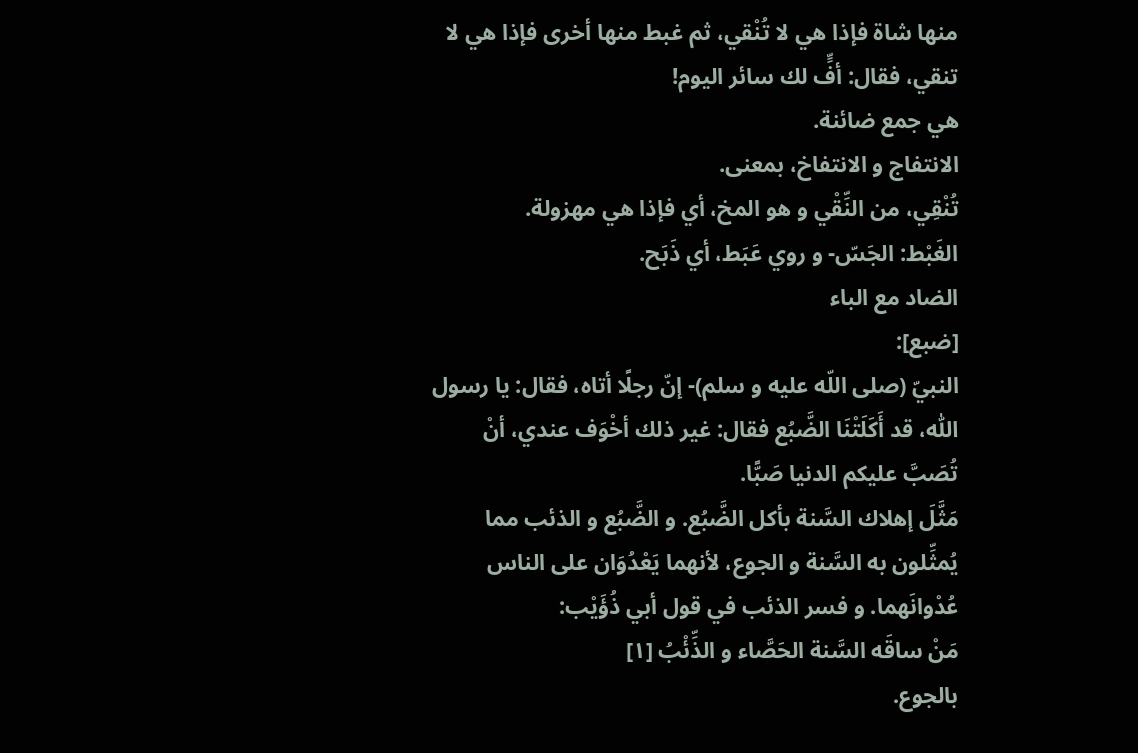منها شاة فإذا هي لا تُنْقي، ثم غبط منها أخرى فإذا هي لا تنقي، فقال: أفٍّ لك سائر اليوم!
هي جمع ضائنة.
الانتفاج و الانتفاخ، بمعنى.
تُنْقِي، من النِّقْي و هو المخ، أي فإذا هي مهزولة.
الغَبْط: الجَسّ- و روي عَبَط، أي ذَبَح.
الضاد مع الباء
[ضبع]:
النبيّ (صلى اللّه عليه و سلم)- إنّ رجلًا أتاه، فقال: يا رسول اللّٰه، قد أَكَلَتْنَا الضَّبُع فقال: غير ذلك أخْوَف عندي، أنْ تُصَبَّ عليكم الدنيا صَبًّا.
مَثَّلَ إهلاك السَّنة بأكل الضَّبُع. و الضَّبُع و الذئب مما يُمثِّلون به السَّنة و الجوع، لأنهما يَعْدُوَان على الناس عُدْوانَهما. و فسر الذئب في قول أبي ذُؤَيْب:
مَنْ ساقَه السَّنة الحَصَّاء و الذِّئْبُ [١]
بالجوع.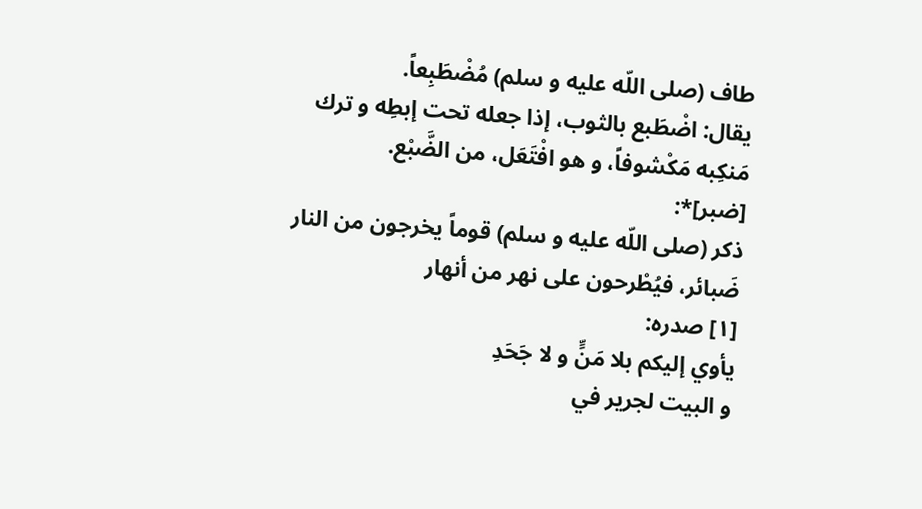طاف (صلى اللّه عليه و سلم) مُضْطَبِعاً.
يقال: اضْطَبع بالثوب، إذا جعله تحت إبطِه و ترك مَنكِبه مَكْشوفاً، و هو افْتَعَل، من الضَّبْع.
[ضبر]*:
ذكر (صلى اللّه عليه و سلم) قوماً يخرجون من النار ضَبائر، فيُطْرحون على نهر من أنهار
[١] صدره:
يأوي إليكم بلا مَنٍّ و لا جَحَدِ
و البيت لجرير في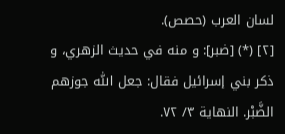لسان العرب (حصص).
[٢] (*) [ضبر]: و منه في حديث الزهري، و ذكر بني إسرائيل فقال: جعل اللّٰه جوزهم الضَّبْر. النهاية ٣/ ٧٢.